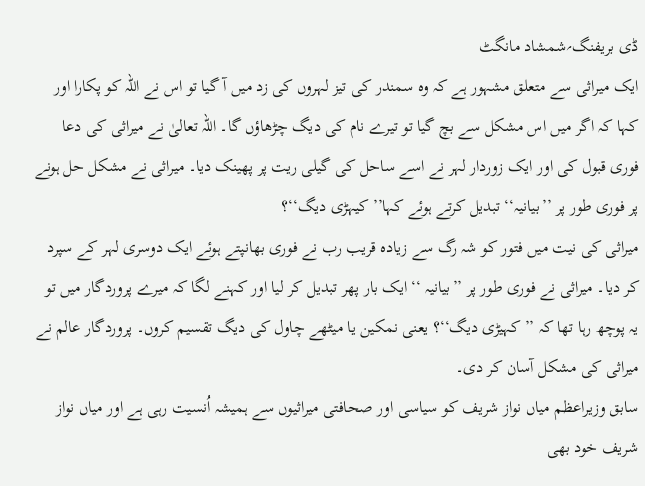ڈی بریفنگ؍شمشاد مانگٹ
ایک میراثی سے متعلق مشہور ہے کہ وہ سمندر کی تیز لہروں کی زد میں آ گیا تو اس نے اللہ کو پکارا اور کہا کہ اگر میں اس مشکل سے بچ گیا تو تیرے نام کی دیگ چڑھاؤں گا۔ اللہ تعالیٰ نے میراثی کی دعا فوری قبول کی اور ایک زوردار لہر نے اسے ساحل کی گیلی ریت پر پھینک دیا۔ میراثی نے مشکل حل ہونے پر فوری طور پر ’’بیانیہ‘‘ تبدیل کرتے ہوئے کہا’’کیہڑی دیگ‘‘؟
میراثی کی نیت میں فتور کو شہ رگ سے زیادہ قریب رب نے فوری بھانپتے ہوئے ایک دوسری لہر کے سپرد کر دیا۔ میراثی نے فوری طور پر ’’بیانیہ ‘‘ایک بار پھر تبدیل کر لیا اور کہنے لگا کہ میرے پروردگار میں تو یہ پوچھ رہا تھا کہ ’’ کہیڑی دیگ‘‘؟ یعنی نمکین یا میٹھے چاول کی دیگ تقسیم کروں۔ پروردگار عالم نے میراثی کی مشکل آسان کر دی۔
سابق وزیراعظم میاں نواز شریف کو سیاسی اور صحافتی میراثیوں سے ہمیشہ اُنسیت رہی ہے اور میاں نواز شریف خود بھی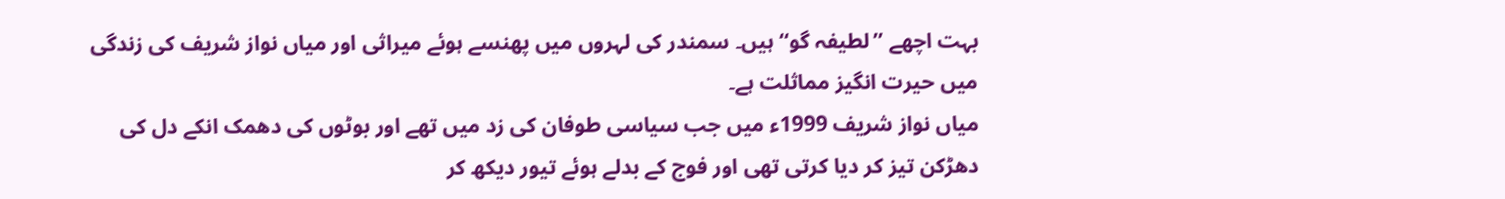بہت اچھے ’’لطیفہ گو‘‘ ہیں۔ سمندر کی لہروں میں پھنسے ہوئے میراثی اور میاں نواز شریف کی زندگی میں حیرت انگیز مماثلت ہے۔
میاں نواز شریف 1999ء میں جب سیاسی طوفان کی زد میں تھے اور بوٹوں کی دھمک انکے دل کی
دھڑکن تیز کر دیا کرتی تھی اور فوج کے بدلے ہوئے تیور دیکھ کر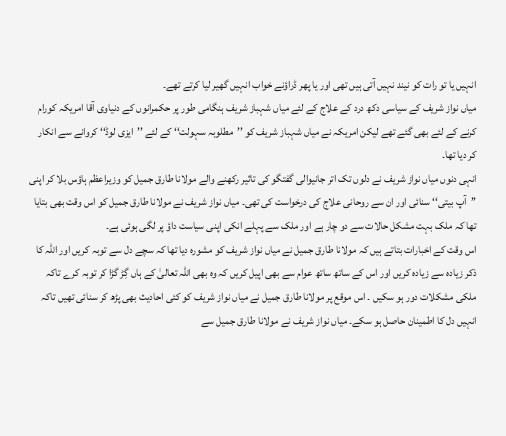انہیں یا تو رات کو نیند نہیں آتی ہیں تھی اور یا پھر ڈراؤنے خواب انہیں گھیر لیا کرتے تھے۔
میاں نواز شریف کے سیاسی دکھ درد کے علاج کے لئے میاں شہباز شریف ہنگامی طور پر حکمرانوں کے دنیاوی آقا امریکہ کورام کرنے کے لئے بھی گئے تھے لیکن امریکہ نے میاں شہباز شریف کو ’’مطلوبہ سہولت‘‘ کے لئے ’’ایزی لوڈ‘‘ کروانے سے انکار کر دیا تھا۔
انہی دنوں میاں نواز شریف نے دلوں تک اتر جانیوالی گفتگو کی تاثیر رکھنے والے مولانا طارق جمیل کو وزیراعظم ہاؤس بلا کر اپنی ’’آپ بیتی‘‘ سنائی اور ان سے روحانی علاج کی درخواست کی تھی۔ میاں نواز شریف نے مولانا طارق جمیل کو اس وقت بھی بتایا تھا کہ ملک بہت مشکل حالات سے دو چار ہے اور ملک سے پہلے انکی اپنی سیاست داؤ پر لگی ہوئی ہے۔
اس وقت کے اخبارات بتاتے ہیں کہ مولانا طارق جمیل نے میاں نواز شریف کو مشورہ دیا تھا کہ سچے دل سے توبہ کریں اور اللہ کا ذکر زیادہ سے زیادہ کریں اور اس کے ساتھ ساتھ عوام سے بھی اپیل کریں کہ وہ بھی اللہ تعالیٰ کے ہاں گِڑ گڑا کر توبہ کرے تاکہ ملکی مشکلات دور ہو سکیں ۔ اس موقع پر مولانا طارق جمیل نے میاں نواز شریف کو کئی احادیث بھی پڑھ کر سنائی تھیں تاکہ انہیں دل کا اطمینان حاصل ہو سکے۔ میاں نواز شریف نے مولانا طارق جمیل سے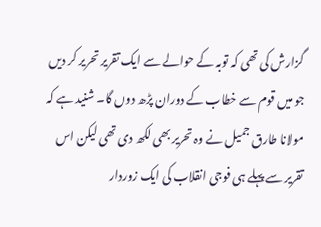گزارش کی تھی کہ توبہ کے حوالے سے ایک تقریر تحریر کر دیں جو میں قوم سے خطاب کے دوران پڑھ دوں گا۔ شنید ہے کہ مولانا طارق جمیل نے وہ تحریر بھی لکھ دی تھی لیکن اس تقریر سے پہلے ہی فوجی انقلاب کی ایک زوردار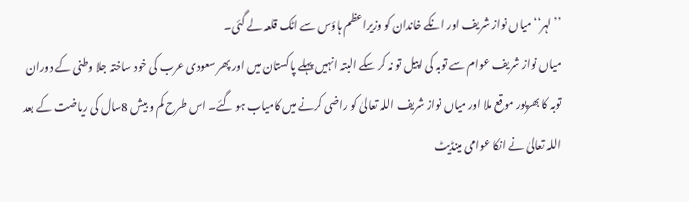’’لہر‘‘ میاں نواز شریف اور انکے خاندان کو وزیراعظم ہاؤس سے اٹک قلعہ لے گئی۔
میاں نواز شریف عوام سے توبہ کی اپیل تو نہ کر سکے البتہ انہیں پہلے پاکستان میں اور پھر سعودی عرب کی خود ساختہ جلا وطنی کے دوران توبہ کا بھرپور موقع ملا اور میاں نواز شریف اللہ تعالیٰ کو راضی کرنے میں کامیاب ہو گئے۔ اس طرح کم و بیش 8سال کی ریاضت کے بعد اللہ تعالیٰ نے انکا عوامی مینڈیٹ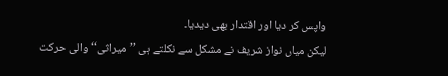واپس کر دیا اور اقتدار بھی دیدیا۔
لیکن میاں نواز شریف نے مشکل سے نکلتے ہی ’’میراثی‘‘ والی حرکت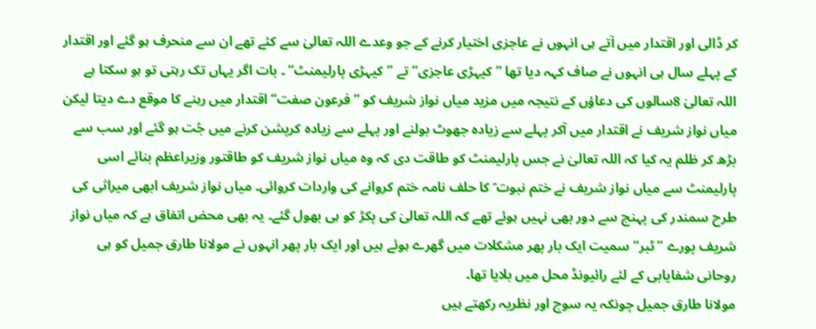کر ڈالی اور اقتدار میں آتے ہی انہوں نے عاجزی اختیار کرنے کے جو وعدے اللہ تعالیٰ سے کئے تھے ان سے منحرف ہو گئے اور اقتدار کے پہلے سال ہی انہوں نے صاف کہہ دیا تھا ’’کیہڑی عاجزی‘‘ تے ’’کیہڑی پارلیمنٹ‘‘ ۔ بات اگر یہاں تک رہتی تو ہو سکتا ہے اللہ تعالیٰ 8سالوں کی دعاؤں کے نتیجہ میں مزید میاں نواز شریف کو ’’فرعون صفت‘‘ اقتدار میں رہنے کا موقع دے دیتا لیکن میاں نواز شریف نے اقتدار میں آکر پہلے سے زیادہ جھوٹ بولنے اور پہلے سے زیادہ کرپشن کرنے میں جُت ہو گئے اور سب سے بڑھ کر ظلم یہ کیا کہ اللہ تعالیٰ نے جس پارلیمنٹ کو طاقت دی کہ وہ میاں نواز شریف کو طاقتور وزیراعظم بنائے اسی پارلیمنٹ سے میاں نواز شریف نے ختم نبوت ؐ کا حلف نامہ ختم کروانے کی واردات کروائی۔ میاں نواز شریف ابھی میراثی کی طرح سمندر کی پہنچ سے دور بھی نہیں ہوئے تھے کہ اللہ تعالیٰ کی پکڑ کو ہی بھول گئے۔ یہ بھی محض اتفاق ہے کہ میاں نواز شریف پورے ’’ٹبر‘‘ سمیت ایک بار پھر مشکلات میں گھرے ہوئے ہیں اور ایک بار پھر انہوں نے مولانا طارق جمیل کو ہی روحانی شفایابی کے لئے رائیونڈ محل میں بلایا تھا۔
مولانا طارق جمیل چونکہ یہ سوچ اور نظریہ رکھتے ہیں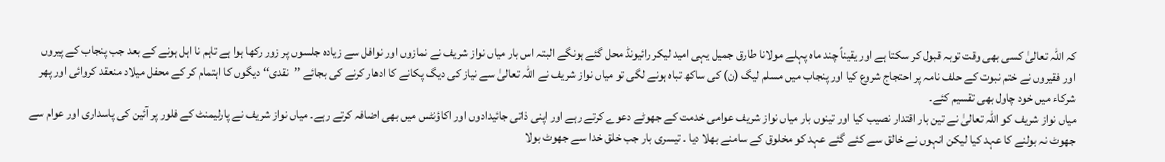کہ اللہ تعالیٰ کسی بھی وقت توبہ قبول کر سکتا ہے اور یقیناً چند ماہ پہلے مولانا طارق جمیل یہی امید لیکر رائیونڈ محل گئے ہونگے البتہ اس بار میاں نواز شریف نے نمازوں اور نوافل سے زیادہ جلسوں پر زور رکھا ہوا ہے تاہم نا اہل ہونے کے بعد جب پنجاب کے پیروں اور فقیروں نے ختم نبوت کے حلف نامہ پر احتجاج شروع کیا اور پنجاب میں مسلم لیگ (ن) کی ساکھ تباہ ہونے لگی تو میاں نواز شریف نے اللہ تعالیٰ سے نیاز کی دیگ پکانے کا ادھار کرنے کی بجائے ’’نقدی‘‘ دیگوں کا اہتمام کر کے محفل میلاد منعقد کروائی اور پھر شرکاء میں خود چاول بھی تقسیم کئے۔
میاں نواز شریف کو اللہ تعالیٰ نے تین بار اقتدار نصیب کیا اور تینوں بار میاں نواز شریف عوامی خدمت کے جھوٹے دعوے کرتے رہے اور اپنی ذاتی جائیدادوں اور اکاؤنٹس میں بھی اضافہ کرتے رہے۔ میاں نواز شریف نے پارلیمنٹ کے فلور پر آئین کی پاسداری اور عوام سے جھوٹ نہ بولنے کا عہد کیا لیکن انہوں نے خالق سے کئے گئے عہد کو مخلوق کے سامنے بھلا دیا ۔ تیسری بار جب خلق خدا سے جھوٹ بولا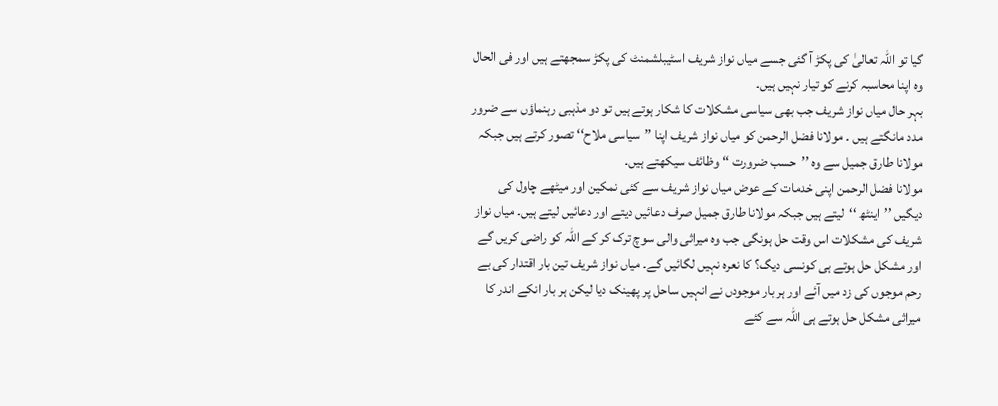گیا تو اللہ تعالیٰ کی پکڑ آ گئی جسے میاں نواز شریف اسٹیبلشمنٹ کی پکڑ سمجھتے ہیں اور فی الحال وہ اپنا محاسبہ کرنے کو تیار نہیں ہیں۔
بہر حال میاں نواز شریف جب بھی سیاسی مشکلات کا شکار ہوتے ہیں تو دو مذہبی رہنماؤں سے ضرور مدد مانگتے ہیں ۔ مولانا فضل الرحمن کو میاں نواز شریف اپنا ’’سیاسی ملاح‘‘ تصور کرتے ہیں جبکہ مولانا طارق جمیل سے وہ ’’حسب ضرورت ‘‘ وظائف سیکھتے ہیں۔
مولانا فضل الرحمن اپنی خدمات کے عوض میاں نواز شریف سے کئی نمکین اور میٹھے چاول کی دیگیں ’’اینٹھ ‘‘لیتے ہیں جبکہ مولانا طارق جمیل صرف دعائیں دیتے اور دعائیں لیتے ہیں۔ میاں نواز شریف کی مشکلات اس وقت حل ہونگی جب وہ میراثی والی سوچ ترک کر کے اللہ کو راضی کریں گے اور مشکل حل ہوتے ہی کونسی دیگ؟ کا نعرہ نہیں لگائیں گے۔ میاں نواز شریف تین بار اقتدار کی بے رحم موجوں کی زد میں آئے اور ہر بار موجودں نے انہیں ساحل پر پھینک دیا لیکن ہر بار انکے اندر کا میراثی مشکل حل ہوتے ہی اللہ سے کئے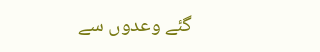گئے وعدوں سے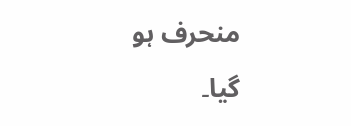منحرف ہو گیا۔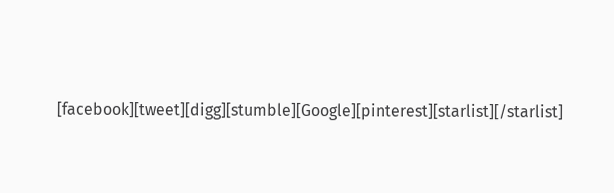[facebook][tweet][digg][stumble][Google][pinterest][starlist][/starlist]